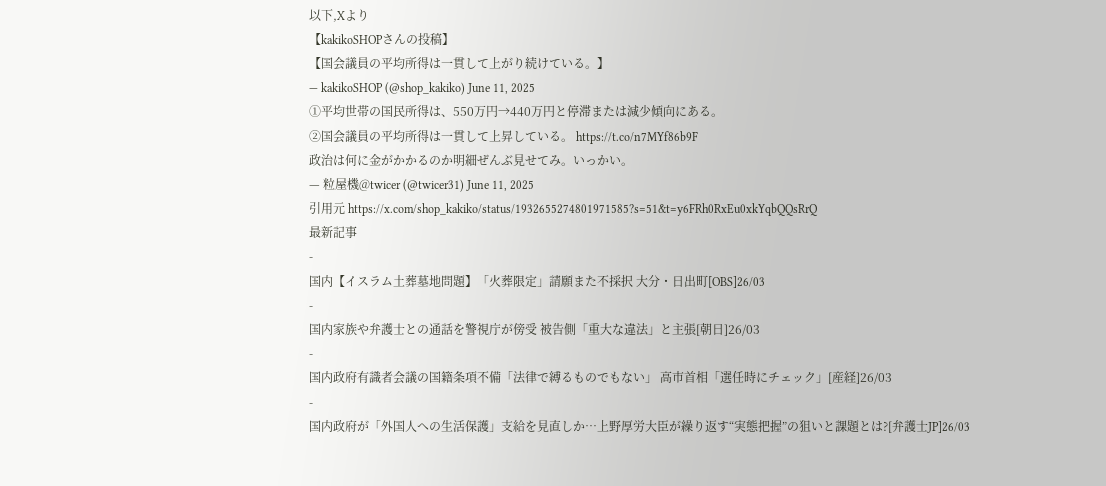以下,Xより
【kakikoSHOPさんの投稿】
【国会議員の平均所得は一貫して上がり続けている。】
— kakikoSHOP (@shop_kakiko) June 11, 2025
①平均世帯の国民所得は、550万円→440万円と停滞または減少傾向にある。
②国会議員の平均所得は一貫して上昇している。 https://t.co/n7MYf86b9F
政治は何に金がかかるのか明細ぜんぶ見せてみ。いっかい。
— 粒屋機@twicer (@twicer31) June 11, 2025
引用元 https://x.com/shop_kakiko/status/1932655274801971585?s=51&t=y6FRh0RxEu0xkYqbQQsRrQ
最新記事
-
国内【イスラム土葬墓地問題】「火葬限定」請願また不採択 大分・日出町[OBS]26/03
-
国内家族や弁護士との通話を警視庁が傍受 被告側「重大な違法」と主張[朝日]26/03
-
国内政府有識者会議の国籍条項不備「法律で縛るものでもない」 高市首相「選任時にチェック」[産経]26/03
-
国内政府が「外国人への生活保護」支給を見直しか…上野厚労大臣が繰り返す“実態把握”の狙いと課題とは?[弁護士JP]26/03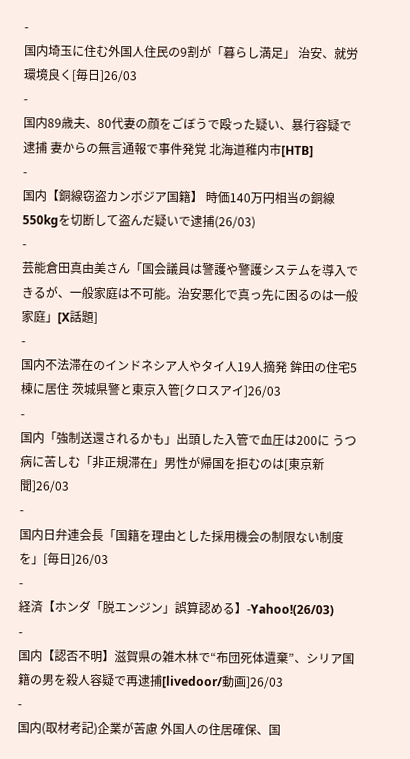-
国内埼玉に住む外国人住民の9割が「暮らし満足」 治安、就労環境良く[毎日]26/03
-
国内89歳夫、80代妻の顔をごぼうで殴った疑い、暴行容疑で逮捕 妻からの無言通報で事件発覚 北海道稚内市[HTB]
-
国内【銅線窃盗カンボジア国籍】 時価140万円相当の銅線550kgを切断して盗んだ疑いで逮捕(26/03)
-
芸能倉田真由美さん「国会議員は警護や警護システムを導入できるが、一般家庭は不可能。治安悪化で真っ先に困るのは一般家庭」[X話題]
-
国内不法滞在のインドネシア人やタイ人19人摘発 鉾田の住宅5棟に居住 茨城県警と東京入管[クロスアイ]26/03
-
国内「強制送還されるかも」出頭した入管で血圧は200に うつ病に苦しむ「非正規滞在」男性が帰国を拒むのは[東京新聞]26/03
-
国内日弁連会長「国籍を理由とした採用機会の制限ない制度を」[毎日]26/03
-
経済【ホンダ「脱エンジン」誤算認める】-Yahoo!(26/03)
-
国内【認否不明】滋賀県の雑木林で“布団死体遺棄”、シリア国籍の男を殺人容疑で再逮捕[livedoor/動画]26/03
-
国内(取材考記)企業が苦慮 外国人の住居確保、国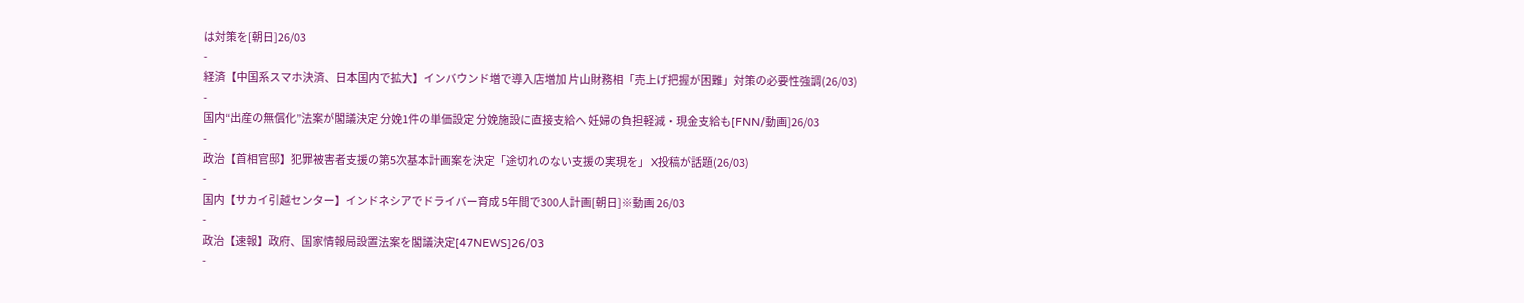は対策を[朝日]26/03
-
経済【中国系スマホ決済、日本国内で拡大】インバウンド増で導入店増加 片山財務相「売上げ把握が困難」対策の必要性強調(26/03)
-
国内“出産の無償化”法案が閣議決定 分娩1件の単価設定 分娩施設に直接支給へ 妊婦の負担軽減・現金支給も[FNN/動画]26/03
-
政治【首相官邸】犯罪被害者支援の第5次基本計画案を決定「途切れのない支援の実現を」 X投稿が話題(26/03)
-
国内【サカイ引越センター】インドネシアでドライバー育成 5年間で300人計画[朝日]※動画 26/03
-
政治【速報】政府、国家情報局設置法案を閣議決定[47NEWS]26/03
-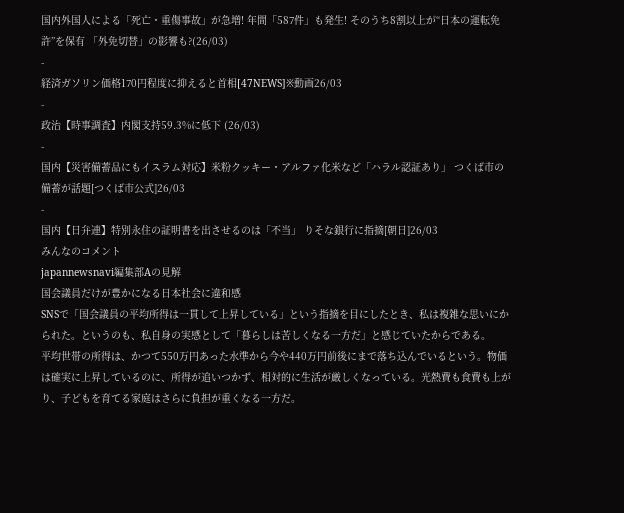国内外国人による「死亡・重傷事故」が急増! 年間「587件」も発生! そのうち8割以上が“日本の運転免許”を保有 「外免切替」の影響も?(26/03)
-
経済ガソリン価格170円程度に抑えると首相[47NEWS]※動画26/03
-
政治【時事調査】内閣支持59.3%に低下 (26/03)
-
国内【災害備蓄品にもイスラム対応】米粉クッキー・アルファ化米など「ハラル認証あり」 つくば市の備蓄が話題[つくば市公式]26/03
-
国内【日弁連】特別永住の証明書を出させるのは「不当」 りそな銀行に指摘[朝日]26/03
みんなのコメント
japannewsnavi編集部Aの見解
国会議員だけが豊かになる日本社会に違和感
SNSで「国会議員の平均所得は一貫して上昇している」という指摘を目にしたとき、私は複雑な思いにかられた。というのも、私自身の実感として「暮らしは苦しくなる一方だ」と感じていたからである。
平均世帯の所得は、かつて550万円あった水準から今や440万円前後にまで落ち込んでいるという。物価は確実に上昇しているのに、所得が追いつかず、相対的に生活が厳しくなっている。光熱費も食費も上がり、子どもを育てる家庭はさらに負担が重くなる一方だ。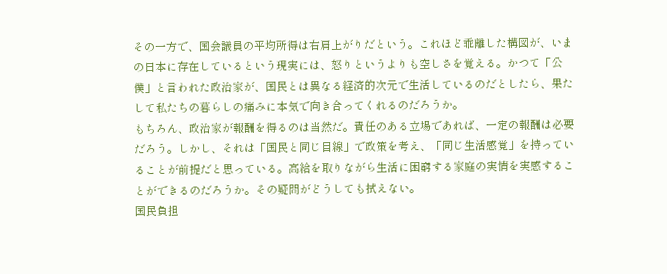その一方で、国会議員の平均所得は右肩上がりだという。これほど乖離した構図が、いまの日本に存在しているという現実には、怒りというよりも空しさを覚える。かつて「公僕」と言われた政治家が、国民とは異なる経済的次元で生活しているのだとしたら、果たして私たちの暮らしの痛みに本気で向き合ってくれるのだろうか。
もちろん、政治家が報酬を得るのは当然だ。責任のある立場であれば、一定の報酬は必要だろう。しかし、それは「国民と同じ目線」で政策を考え、「同じ生活感覚」を持っていることが前提だと思っている。高給を取りながら生活に困窮する家庭の実情を実感することができるのだろうか。その疑問がどうしても拭えない。
国民負担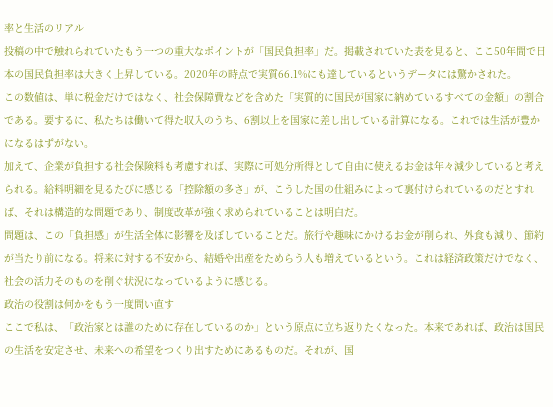率と生活のリアル
投稿の中で触れられていたもう一つの重大なポイントが「国民負担率」だ。掲載されていた表を見ると、ここ50年間で日本の国民負担率は大きく上昇している。2020年の時点で実質66.1%にも達しているというデータには驚かされた。
この数値は、単に税金だけではなく、社会保障費などを含めた「実質的に国民が国家に納めているすべての金額」の割合である。要するに、私たちは働いて得た収入のうち、6割以上を国家に差し出している計算になる。これでは生活が豊かになるはずがない。
加えて、企業が負担する社会保険料も考慮すれば、実際に可処分所得として自由に使えるお金は年々減少していると考えられる。給料明細を見るたびに感じる「控除額の多さ」が、こうした国の仕組みによって裏付けられているのだとすれば、それは構造的な問題であり、制度改革が強く求められていることは明白だ。
問題は、この「負担感」が生活全体に影響を及ぼしていることだ。旅行や趣味にかけるお金が削られ、外食も減り、節約が当たり前になる。将来に対する不安から、結婚や出産をためらう人も増えているという。これは経済政策だけでなく、社会の活力そのものを削ぐ状況になっているように感じる。
政治の役割は何かをもう一度問い直す
ここで私は、「政治家とは誰のために存在しているのか」という原点に立ち返りたくなった。本来であれば、政治は国民の生活を安定させ、未来への希望をつくり出すためにあるものだ。それが、国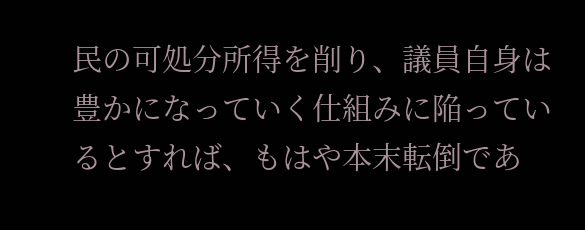民の可処分所得を削り、議員自身は豊かになっていく仕組みに陥っているとすれば、もはや本末転倒であ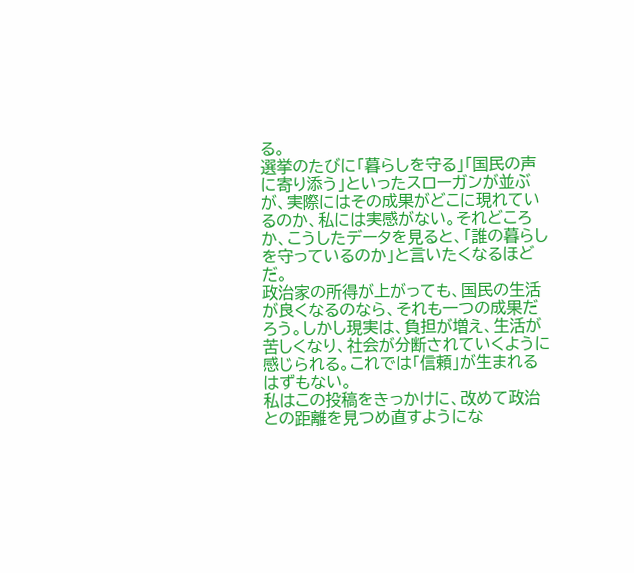る。
選挙のたびに「暮らしを守る」「国民の声に寄り添う」といったスローガンが並ぶが、実際にはその成果がどこに現れているのか、私には実感がない。それどころか、こうしたデータを見ると、「誰の暮らしを守っているのか」と言いたくなるほどだ。
政治家の所得が上がっても、国民の生活が良くなるのなら、それも一つの成果だろう。しかし現実は、負担が増え、生活が苦しくなり、社会が分断されていくように感じられる。これでは「信頼」が生まれるはずもない。
私はこの投稿をきっかけに、改めて政治との距離を見つめ直すようにな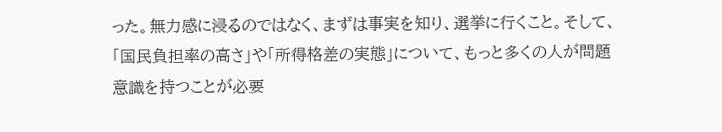った。無力感に浸るのではなく、まずは事実を知り、選挙に行くこと。そして、「国民負担率の高さ」や「所得格差の実態」について、もっと多くの人が問題意識を持つことが必要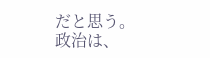だと思う。
政治は、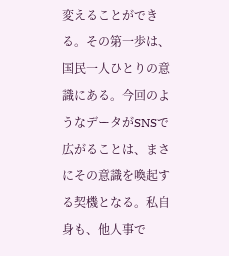変えることができる。その第一歩は、国民一人ひとりの意識にある。今回のようなデータがSNSで広がることは、まさにその意識を喚起する契機となる。私自身も、他人事で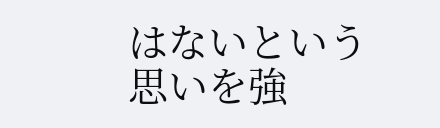はないという思いを強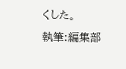くした。
執筆:編集部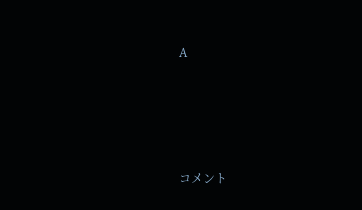A






コメント